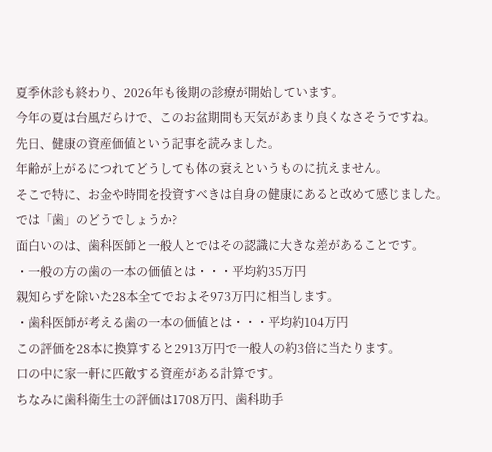夏季休診も終わり、2026年も後期の診療が開始しています。
今年の夏は台風だらけで、このお盆期間も天気があまり良くなさそうですね。
先日、健康の資産価値という記事を読みました。
年齢が上がるにつれてどうしても体の衰えというものに抗えません。
そこで特に、お金や時間を投資すべきは自身の健康にあると改めて感じました。
では「歯」のどうでしょうか?
面白いのは、歯科医師と一般人とではその認識に大きな差があることです。
・一般の方の歯の一本の価値とは・・・平均約35万円
親知らずを除いた28本全てでおよそ973万円に相当します。
・歯科医師が考える歯の一本の価値とは・・・平均約104万円
この評価を28本に換算すると2913万円で一般人の約3倍に当たります。
口の中に家一軒に匹敵する資産がある計算です。
ちなみに歯科衛生士の評価は1708万円、歯科助手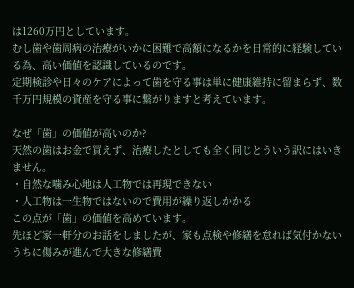は1260万円としています。
むし歯や歯周病の治療がいかに困難で高額になるかを日常的に経験している為、高い価値を認識しているのです。
定期検診や日々のケアによって歯を守る事は単に健康維持に留まらず、数千万円規模の資産を守る事に繋がりますと考えています。

なぜ「歯」の価値が高いのか?
天然の歯はお金で買えず、治療したとしても全く同じとういう訳にはいきません。
・自然な噛み心地は人工物では再現できない
・人工物は一生物ではないので費用が繰り返しかかる
この点が「歯」の価値を高めています。
先ほど家一軒分のお話をしましたが、家も点検や修繕を怠れば気付かないうちに傷みが進んで大きな修繕費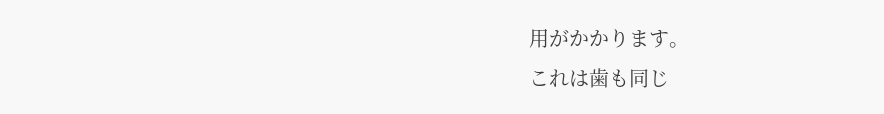用がかかります。
これは歯も同じ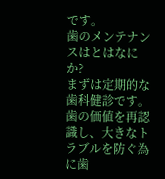です。
歯のメンテナンスはとはなにか?
まずは定期的な歯科健診です。
歯の価値を再認識し、大きなトラブルを防ぐ為に歯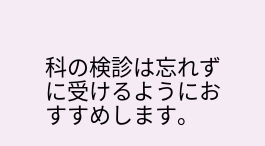科の検診は忘れずに受けるようにおすすめします。